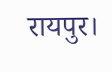रायपुर।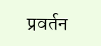प्रवर्तन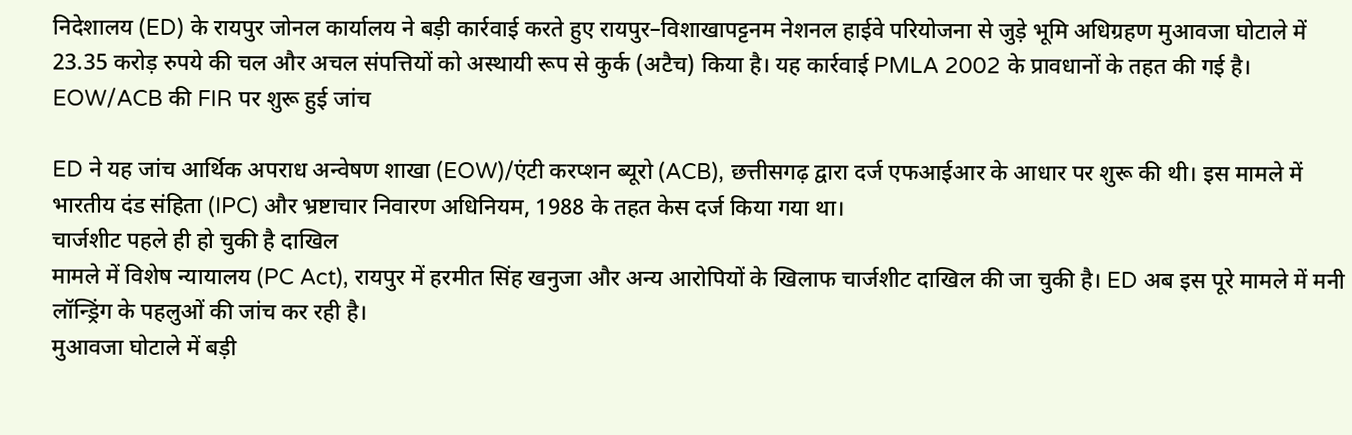निदेशालय (ED) के रायपुर जोनल कार्यालय ने बड़ी कार्रवाई करते हुए रायपुर–विशाखापट्टनम नेशनल हाईवे परियोजना से जुड़े भूमि अधिग्रहण मुआवजा घोटाले में 23.35 करोड़ रुपये की चल और अचल संपत्तियों को अस्थायी रूप से कुर्क (अटैच) किया है। यह कार्रवाई PMLA 2002 के प्रावधानों के तहत की गई है।
EOW/ACB की FIR पर शुरू हुई जांच

ED ने यह जांच आर्थिक अपराध अन्वेषण शाखा (EOW)/एंटी करप्शन ब्यूरो (ACB), छत्तीसगढ़ द्वारा दर्ज एफआईआर के आधार पर शुरू की थी। इस मामले में भारतीय दंड संहिता (IPC) और भ्रष्टाचार निवारण अधिनियम, 1988 के तहत केस दर्ज किया गया था।
चार्जशीट पहले ही हो चुकी है दाखिल
मामले में विशेष न्यायालय (PC Act), रायपुर में हरमीत सिंह खनुजा और अन्य आरोपियों के खिलाफ चार्जशीट दाखिल की जा चुकी है। ED अब इस पूरे मामले में मनी लॉन्ड्रिंग के पहलुओं की जांच कर रही है।
मुआवजा घोटाले में बड़ी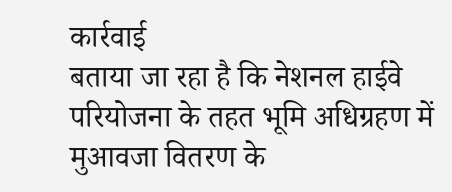कार्रवाई
बताया जा रहा है कि नेशनल हाईवे परियोजना के तहत भूमि अधिग्रहण में मुआवजा वितरण के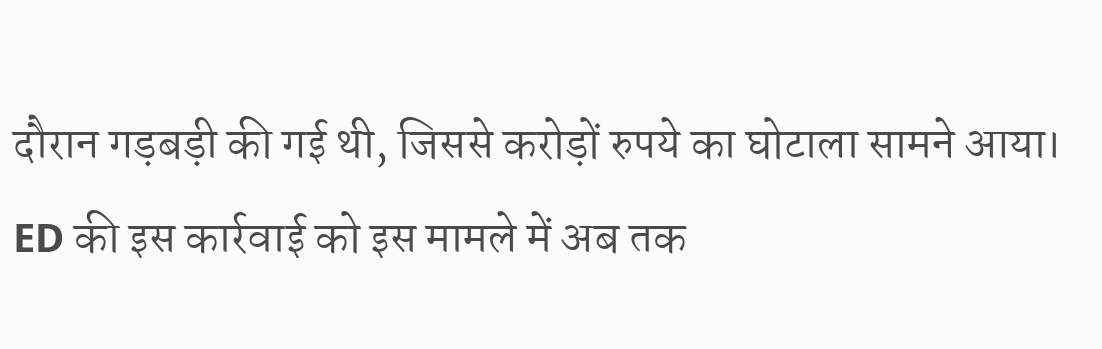दौरान गड़बड़ी की गई थी, जिससे करोड़ों रुपये का घोटाला सामने आया। ED की इस कार्रवाई को इस मामले में अब तक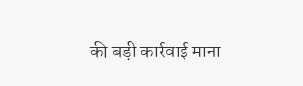की बड़ी कार्रवाई माना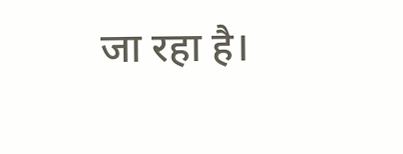जा रहा है।